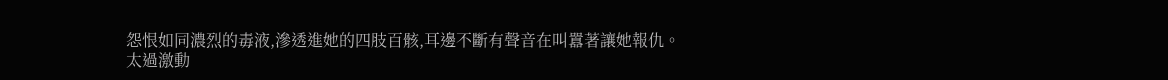怨恨如同濃烈的毒液,滲透進她的四肢百骸,耳邊不斷有聲音在叫囂著讓她報仇。
太過激動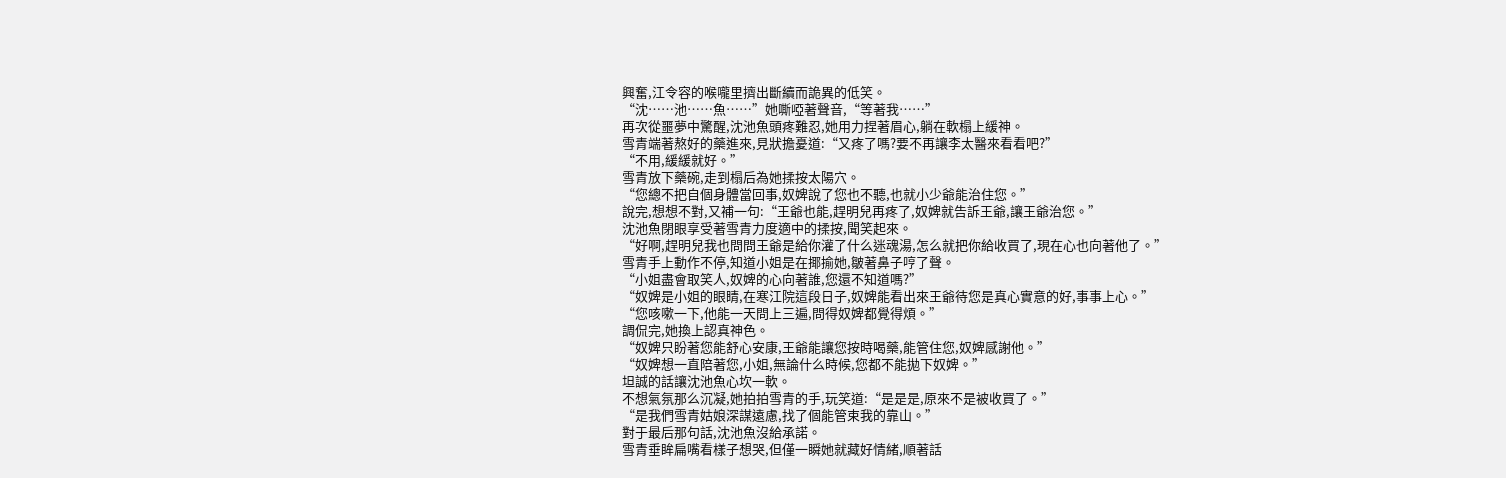興奮,江令容的喉嚨里擠出斷續而詭異的低笑。
“沈……池……魚……”她嘶啞著聲音,“等著我……”
再次從噩夢中驚醒,沈池魚頭疼難忍,她用力捏著眉心,躺在軟榻上緩神。
雪青端著熬好的藥進來,見狀擔憂道:“又疼了嗎?要不再讓李太醫來看看吧?”
“不用,緩緩就好。”
雪青放下藥碗,走到榻后為她揉按太陽穴。
“您總不把自個身體當回事,奴婢說了您也不聽,也就小少爺能治住您。”
說完,想想不對,又補一句:“王爺也能,趕明兒再疼了,奴婢就告訴王爺,讓王爺治您。”
沈池魚閉眼享受著雪青力度適中的揉按,聞笑起來。
“好啊,趕明兒我也問問王爺是給你灌了什么迷魂湯,怎么就把你給收買了,現在心也向著他了。”
雪青手上動作不停,知道小姐是在揶揄她,皺著鼻子哼了聲。
“小姐盡會取笑人,奴婢的心向著誰,您還不知道嗎?”
“奴婢是小姐的眼睛,在寒江院這段日子,奴婢能看出來王爺待您是真心實意的好,事事上心。”
“您咳嗽一下,他能一天問上三遍,問得奴婢都覺得煩。”
調侃完,她換上認真神色。
“奴婢只盼著您能舒心安康,王爺能讓您按時喝藥,能管住您,奴婢感謝他。”
“奴婢想一直陪著您,小姐,無論什么時候,您都不能拋下奴婢。”
坦誠的話讓沈池魚心坎一軟。
不想氣氛那么沉凝,她拍拍雪青的手,玩笑道:“是是是,原來不是被收買了。”
“是我們雪青姑娘深謀遠慮,找了個能管束我的靠山。”
對于最后那句話,沈池魚沒給承諾。
雪青垂眸扁嘴看樣子想哭,但僅一瞬她就藏好情緒,順著話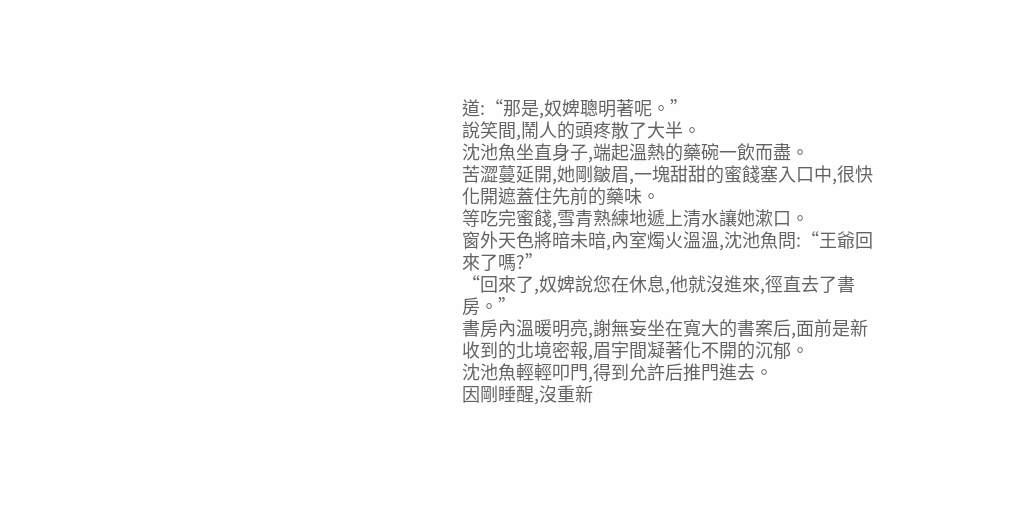道:“那是,奴婢聰明著呢。”
說笑間,鬧人的頭疼散了大半。
沈池魚坐直身子,端起溫熱的藥碗一飲而盡。
苦澀蔓延開,她剛皺眉,一塊甜甜的蜜餞塞入口中,很快化開遮蓋住先前的藥味。
等吃完蜜餞,雪青熟練地遞上清水讓她漱口。
窗外天色將暗未暗,內室燭火溫溫,沈池魚問:“王爺回來了嗎?”
“回來了,奴婢說您在休息,他就沒進來,徑直去了書房。”
書房內溫暖明亮,謝無妄坐在寬大的書案后,面前是新收到的北境密報,眉宇間凝著化不開的沉郁。
沈池魚輕輕叩門,得到允許后推門進去。
因剛睡醒,沒重新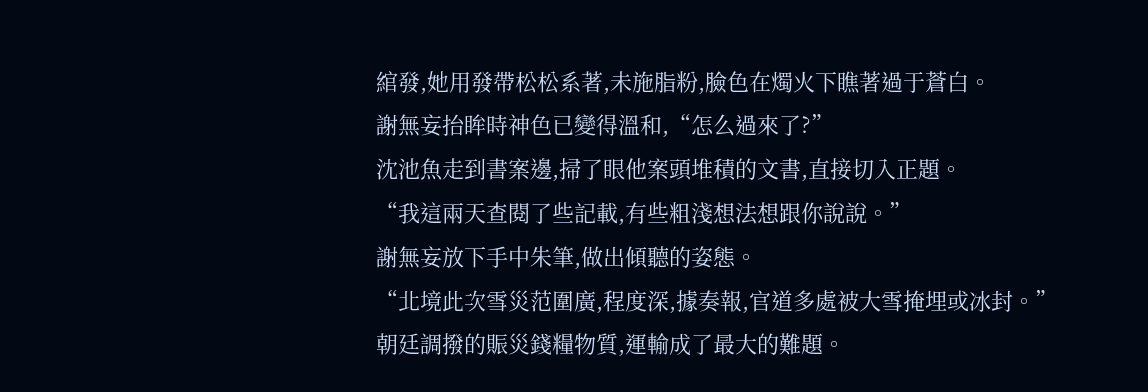綰發,她用發帶松松系著,未施脂粉,臉色在燭火下瞧著過于蒼白。
謝無妄抬眸時神色已變得溫和,“怎么過來了?”
沈池魚走到書案邊,掃了眼他案頭堆積的文書,直接切入正題。
“我這兩天查閱了些記載,有些粗淺想法想跟你說說。”
謝無妄放下手中朱筆,做出傾聽的姿態。
“北境此次雪災范圍廣,程度深,據奏報,官道多處被大雪掩埋或冰封。”
朝廷調撥的賑災錢糧物質,運輸成了最大的難題。